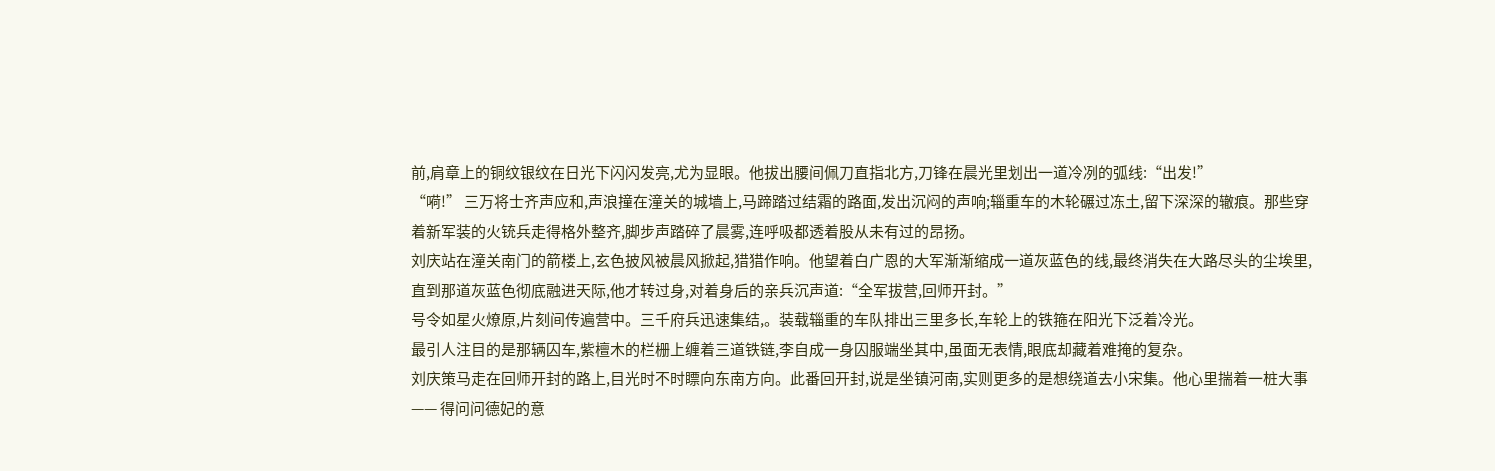前,肩章上的铜纹银纹在日光下闪闪发亮,尤为显眼。他拔出腰间佩刀直指北方,刀锋在晨光里划出一道冷冽的弧线:“出发!”
“嗬!” 三万将士齐声应和,声浪撞在潼关的城墙上,马蹄踏过结霜的路面,发出沉闷的声响;辎重车的木轮碾过冻土,留下深深的辙痕。那些穿着新军装的火铳兵走得格外整齐,脚步声踏碎了晨雾,连呼吸都透着股从未有过的昂扬。
刘庆站在潼关南门的箭楼上,玄色披风被晨风掀起,猎猎作响。他望着白广恩的大军渐渐缩成一道灰蓝色的线,最终消失在大路尽头的尘埃里,直到那道灰蓝色彻底融进天际,他才转过身,对着身后的亲兵沉声道:“全军拔营,回师开封。”
号令如星火燎原,片刻间传遍营中。三千府兵迅速集结,。装载辎重的车队排出三里多长,车轮上的铁箍在阳光下泛着冷光。
最引人注目的是那辆囚车,紫檀木的栏栅上缠着三道铁链,李自成一身囚服端坐其中,虽面无表情,眼底却藏着难掩的复杂。
刘庆策马走在回师开封的路上,目光时不时瞟向东南方向。此番回开封,说是坐镇河南,实则更多的是想绕道去小宋集。他心里揣着一桩大事 —— 得问问德妃的意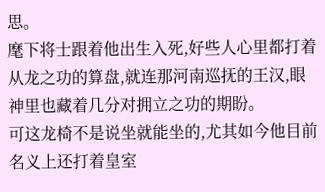思。
麾下将士跟着他出生入死,好些人心里都打着从龙之功的算盘,就连那河南巡抚的王汉,眼神里也藏着几分对拥立之功的期盼。
可这龙椅不是说坐就能坐的,尤其如今他目前名义上还打着皇室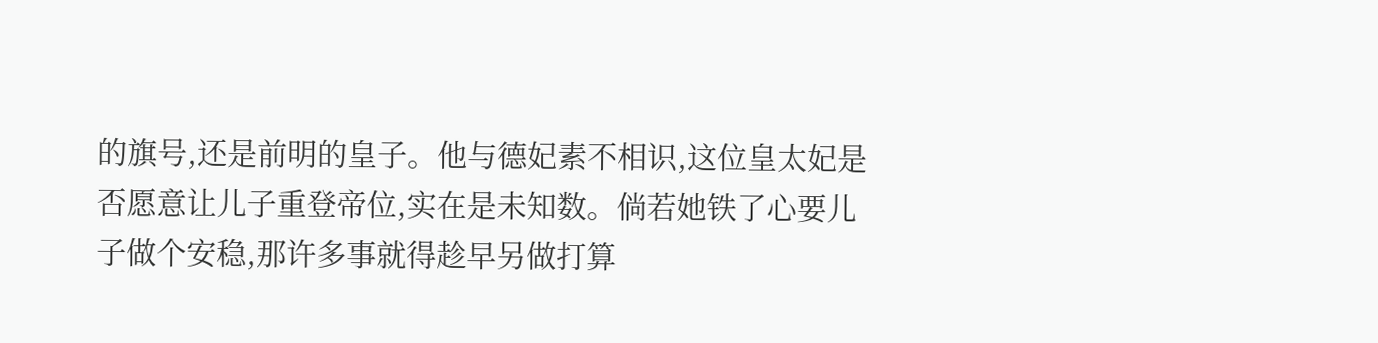的旗号,还是前明的皇子。他与德妃素不相识,这位皇太妃是否愿意让儿子重登帝位,实在是未知数。倘若她铁了心要儿子做个安稳,那许多事就得趁早另做打算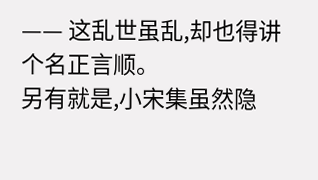—— 这乱世虽乱,却也得讲个名正言顺。
另有就是,小宋集虽然隐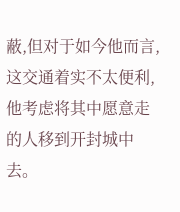蔽,但对于如今他而言,这交通着实不太便利,他考虑将其中愿意走的人移到开封城中去。